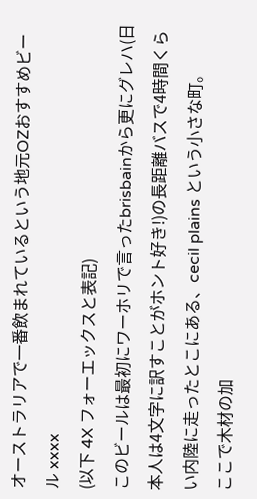オーストラリアで一番飲まれているという地元OZおすすめビール xxxx
(以下 4X フォーエックスと表記)
このビールは最初にワーホリで言ったbrisbainから更にグレハ(日本人は4文字に訳すことがホント好き!)の長距離バスで4時間くらい内陸に走ったとこにある、cecil plains という小さな町。
ここで木材の加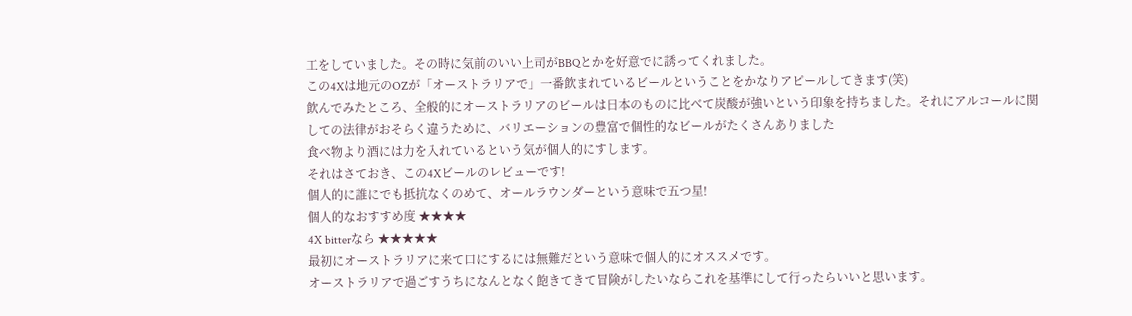工をしていました。その時に気前のいい上司がBBQとかを好意でに誘ってくれました。
この4Xは地元のOZが「オーストラリアで」一番飲まれているビールということをかなりアピールしてきます(笑)
飲んでみたところ、全般的にオーストラリアのビールは日本のものに比べて炭酸が強いという印象を持ちました。それにアルコールに関しての法律がおそらく違うために、バリエーションの豊富で個性的なビールがたくさんありました
食べ物より酒には力を入れているという気が個人的にすします。
それはさておき、この4Xビールのレビューです!
個人的に誰にでも抵抗なくのめて、オールラウンダーという意味で五つ星!
個人的なおすすめ度 ★★★★
4X bitterなら ★★★★★
最初にオーストラリアに来て口にするには無難だという意味で個人的にオススメです。
オーストラリアで過ごすうちになんとなく飽きてきて冒険がしたいならこれを基準にして行ったらいいと思います。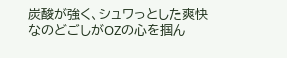炭酸が強く、シュワっとした爽快なのどごしがOZの心を掴ん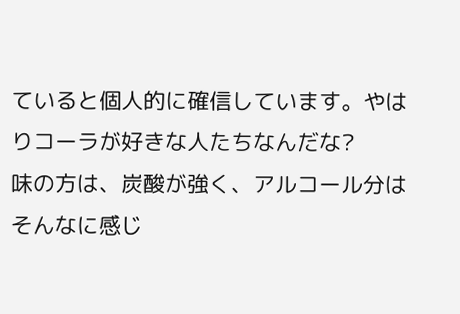ていると個人的に確信しています。やはりコーラが好きな人たちなんだな?
味の方は、炭酸が強く、アルコール分はそんなに感じ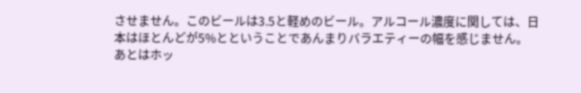させません。このビールは3.5と軽めのビール。アルコール濃度に関しては、日本はほとんどが5%とということであんまりバラエティーの幅を感じません。
あとはホッ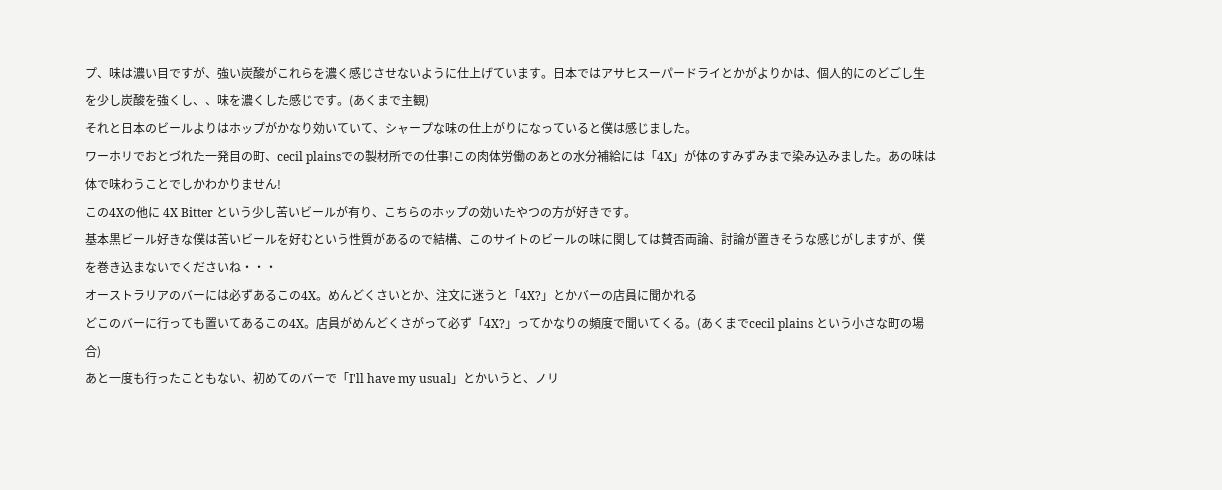プ、味は濃い目ですが、強い炭酸がこれらを濃く感じさせないように仕上げています。日本ではアサヒスーパードライとかがよりかは、個人的にのどごし生を少し炭酸を強くし、、味を濃くした感じです。(あくまで主観)
それと日本のビールよりはホップがかなり効いていて、シャープな味の仕上がりになっていると僕は感じました。
ワーホリでおとづれた一発目の町、cecil plainsでの製材所での仕事!この肉体労働のあとの水分補給には「4X」が体のすみずみまで染み込みました。あの味は体で味わうことでしかわかりません!
この4Xの他に 4X Bitter という少し苦いビールが有り、こちらのホップの効いたやつの方が好きです。
基本黒ビール好きな僕は苦いビールを好むという性質があるので結構、このサイトのビールの味に関しては賛否両論、討論が置きそうな感じがしますが、僕を巻き込まないでくださいね・・・
オーストラリアのバーには必ずあるこの4X。めんどくさいとか、注文に迷うと「4X?」とかバーの店員に聞かれる
どこのバーに行っても置いてあるこの4X。店員がめんどくさがって必ず「4X?」ってかなりの頻度で聞いてくる。(あくまでcecil plains という小さな町の場合)
あと一度も行ったこともない、初めてのバーで「I'll have my usual」とかいうと、ノリ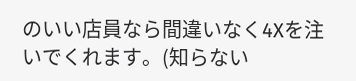のいい店員なら間違いなく4Xを注いでくれます。(知らない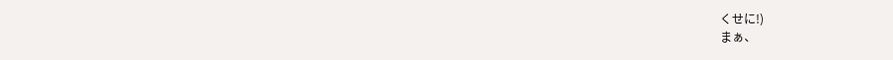くせに!)
まぁ、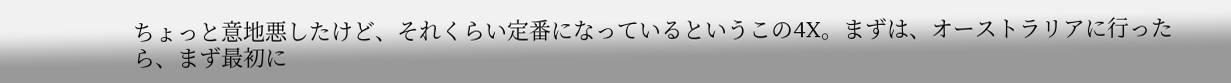ちょっと意地悪したけど、それくらい定番になっているというこの4X。まずは、オーストラリアに行ったら、まず最初に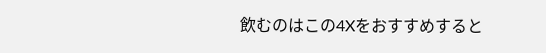飲むのはこの4Xをおすすめすると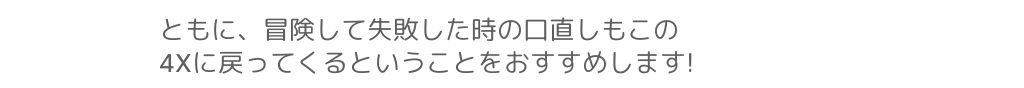ともに、冒険して失敗した時の口直しもこの4Xに戻ってくるということをおすすめします!